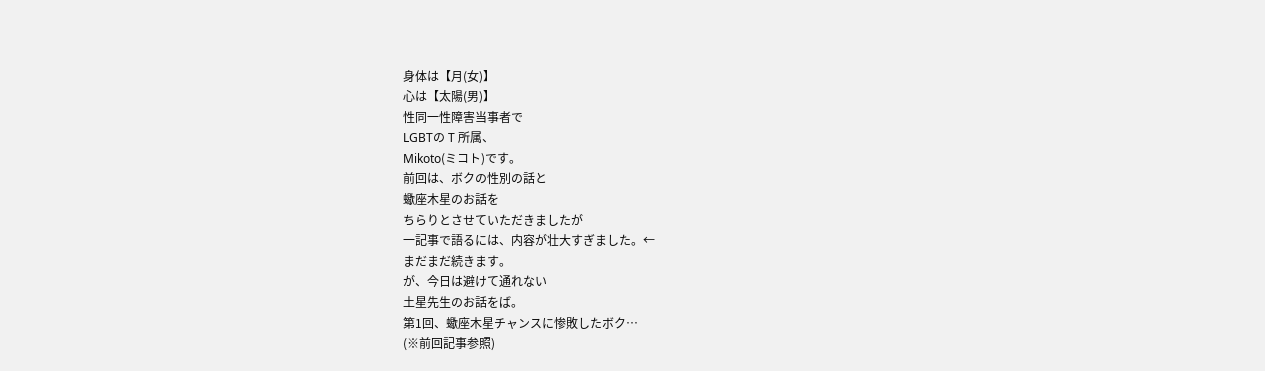身体は【月(女)】
心は【太陽(男)】
性同一性障害当事者で
LGBTの T 所属、
Mikoto(ミコト)です。
前回は、ボクの性別の話と
蠍座木星のお話を
ちらりとさせていただきましたが
一記事で語るには、内容が壮大すぎました。←
まだまだ続きます。
が、今日は避けて通れない
土星先生のお話をば。
第1回、蠍座木星チャンスに惨敗したボク…
(※前回記事参照)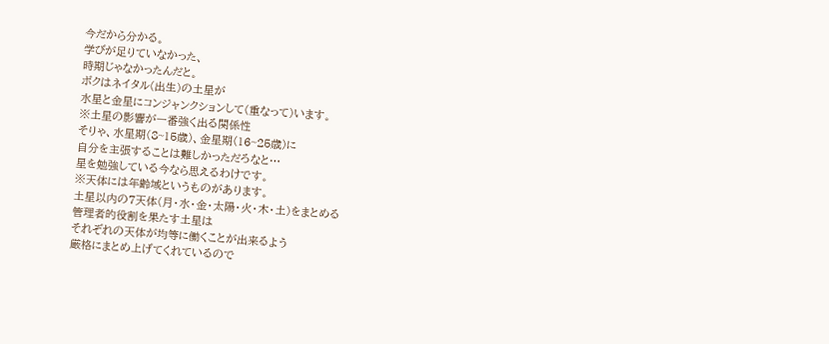今だから分かる。
学びが足りていなかった、
時期じゃなかったんだと。
ボクはネイタル(出生)の土星が
水星と金星にコンジャンクションして(重なって)います。
※土星の影響が一番強く出る関係性
そりゃ、水星期(8~15歳)、金星期(16~25歳)に
自分を主張することは難しかっただろなと…
星を勉強している今なら思えるわけです。
※天体には年齢域というものがあります。
土星以内の7天体(月・水・金・太陽・火・木・土)をまとめる
管理者的役割を果たす土星は
それぞれの天体が均等に働くことが出来るよう
厳格にまとめ上げてくれているので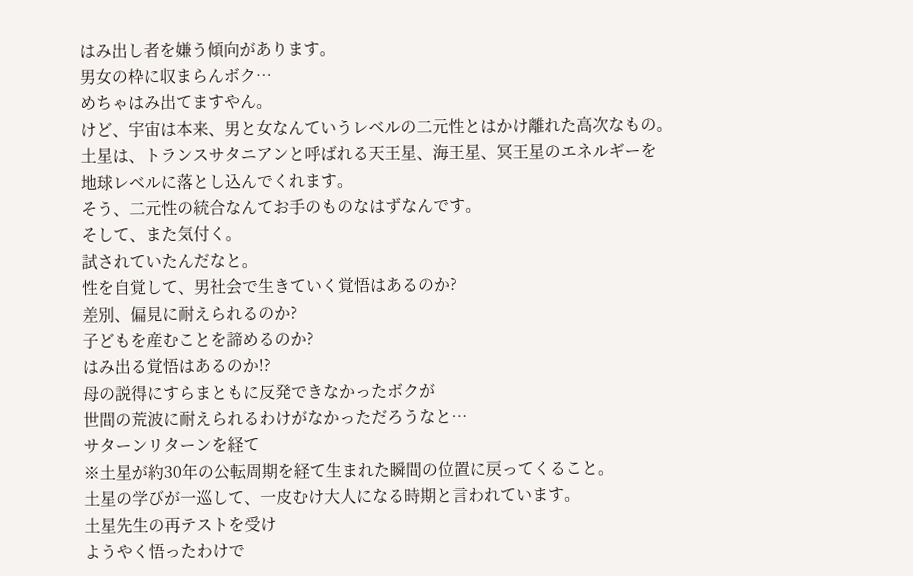はみ出し者を嫌う傾向があります。
男女の枠に収まらんボク…
めちゃはみ出てますやん。
けど、宇宙は本来、男と女なんていうレベルの二元性とはかけ離れた高次なもの。
土星は、トランスサタニアンと呼ばれる天王星、海王星、冥王星のエネルギーを
地球レベルに落とし込んでくれます。
そう、二元性の統合なんてお手のものなはずなんです。
そして、また気付く。
試されていたんだなと。
性を自覚して、男社会で生きていく覚悟はあるのか?
差別、偏見に耐えられるのか?
子どもを産むことを諦めるのか?
はみ出る覚悟はあるのか!?
母の説得にすらまともに反発できなかったボクが
世間の荒波に耐えられるわけがなかっただろうなと…
サターンリターンを経て
※土星が約30年の公転周期を経て生まれた瞬間の位置に戻ってくること。
土星の学びが一巡して、一皮むけ大人になる時期と言われています。
土星先生の再テストを受け
ようやく悟ったわけで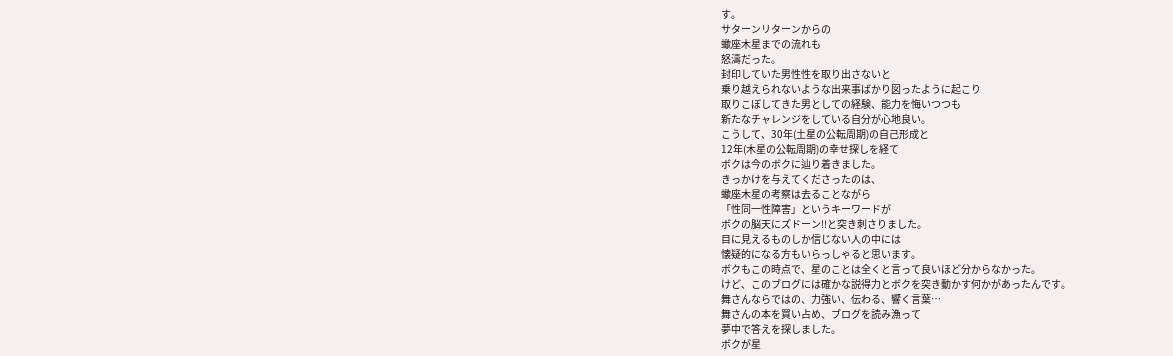す。
サターンリターンからの
蠍座木星までの流れも
怒濤だった。
封印していた男性性を取り出さないと
乗り越えられないような出来事ばかり図ったように起こり
取りこぼしてきた男としての経験、能力を悔いつつも
新たなチャレンジをしている自分が心地良い。
こうして、30年(土星の公転周期)の自己形成と
12年(木星の公転周期)の幸せ探しを経て
ボクは今のボクに辿り着きました。
きっかけを与えてくださったのは、
蠍座木星の考察は去ることながら
「性同一性障害」というキーワードが
ボクの脳天にズドーン‼と突き刺さりました。
目に見えるものしか信じない人の中には
懐疑的になる方もいらっしゃると思います。
ボクもこの時点で、星のことは全くと言って良いほど分からなかった。
けど、このブログには確かな説得力とボクを突き動かす何かがあったんです。
舞さんならではの、力強い、伝わる、響く言葉…
舞さんの本を買い占め、ブログを読み漁って
夢中で答えを探しました。
ボクが星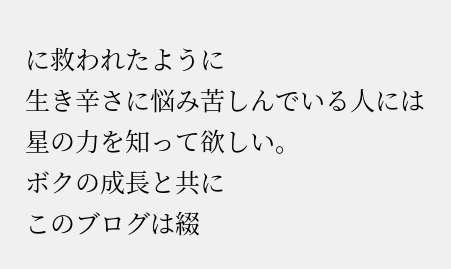に救われたように
生き辛さに悩み苦しんでいる人には
星の力を知って欲しい。
ボクの成長と共に
このブログは綴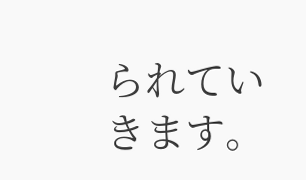られていきます。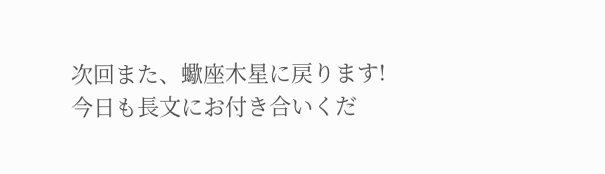次回また、蠍座木星に戻ります!
今日も長文にお付き合いくだ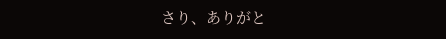さり、ありがと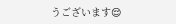うございます😌